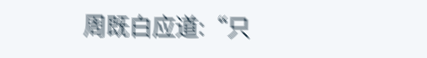周既白应道:“只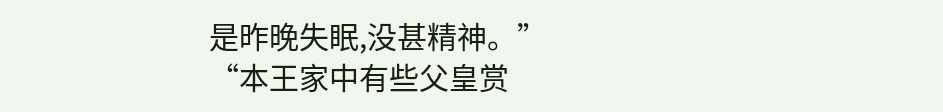是昨晚失眠,没甚精神。”
“本王家中有些父皇赏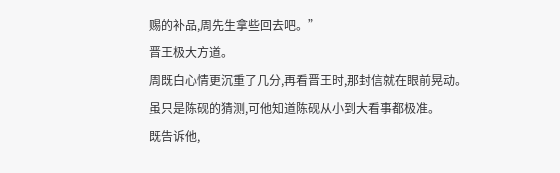赐的补品,周先生拿些回去吧。”
晋王极大方道。
周既白心情更沉重了几分,再看晋王时,那封信就在眼前晃动。
虽只是陈砚的猜测,可他知道陈砚从小到大看事都极准。
既告诉他,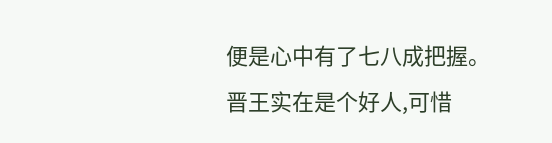便是心中有了七八成把握。
晋王实在是个好人,可惜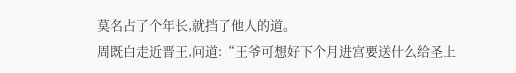莫名占了个年长,就挡了他人的道。
周既白走近晋王,问道:“王爷可想好下个月进宫要送什么给圣上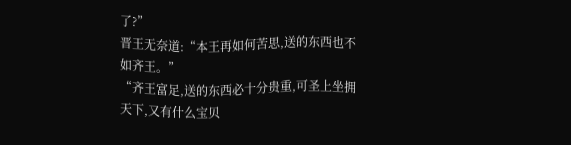了?”
晋王无奈道:“本王再如何苦思,送的东西也不如齐王。”
“齐王富足,送的东西必十分贵重,可圣上坐拥天下,又有什么宝贝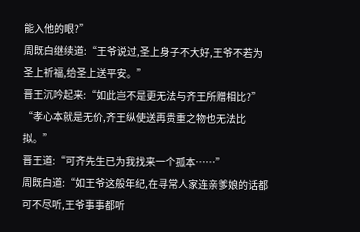能入他的眼?”
周既白继续道:“王爷说过,圣上身子不大好,王爷不若为圣上祈福,给圣上送平安。”
晋王沉吟起来:“如此岂不是更无法与齐王所赠相比?”
“孝心本就是无价,齐王纵使送再贵重之物也无法比拟。”
晋王道:“可齐先生已为我找来一个孤本……”
周既白道:“如王爷这般年纪,在寻常人家连亲爹娘的话都可不尽听,王爷事事都听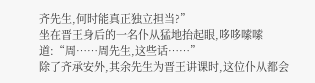齐先生,何时能真正独立担当?”
坐在晋王身后的一名仆从猛地抬起眼,哆哆嗦嗦道:“周……周先生,这些话……”
除了齐承安外,其余先生为晋王讲课时,这位仆从都会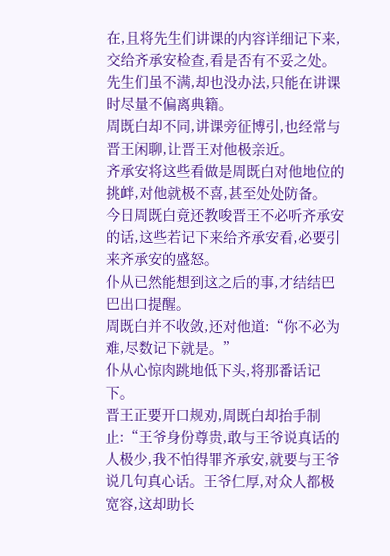在,且将先生们讲课的内容详细记下来,交给齐承安检查,看是否有不妥之处。
先生们虽不满,却也没办法,只能在讲课时尽量不偏离典籍。
周既白却不同,讲课旁征博引,也经常与晋王闲聊,让晋王对他极亲近。
齐承安将这些看做是周既白对他地位的挑衅,对他就极不喜,甚至处处防备。
今日周既白竟还教唆晋王不必听齐承安的话,这些若记下来给齐承安看,必要引来齐承安的盛怒。
仆从已然能想到这之后的事,才结结巴巴出口提醒。
周既白并不收敛,还对他道:“你不必为难,尽数记下就是。”
仆从心惊肉跳地低下头,将那番话记下。
晋王正要开口规劝,周既白却抬手制止:“王爷身份尊贵,敢与王爷说真话的人极少,我不怕得罪齐承安,就要与王爷说几句真心话。王爷仁厚,对众人都极宽容,这却助长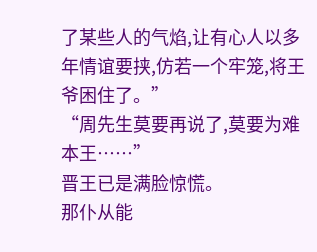了某些人的气焰,让有心人以多年情谊要挟,仿若一个牢笼,将王爷困住了。”
“周先生莫要再说了,莫要为难本王……”
晋王已是满脸惊慌。
那仆从能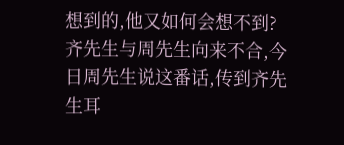想到的,他又如何会想不到?
齐先生与周先生向来不合,今日周先生说这番话,传到齐先生耳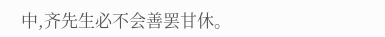中,齐先生必不会善罢甘休。